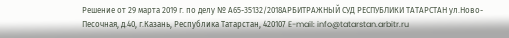Решение от 29 марта 2019 г. по делу № А65-35132/2018АРБИТРАЖНЫЙ СУД РЕСПУБЛИКИ ТАТАРСТАН ул.Ново-Песочная, д.40, г.Казань, Республика Татарстан, 420107 E-mail: info@tatarstan.arbitr.ru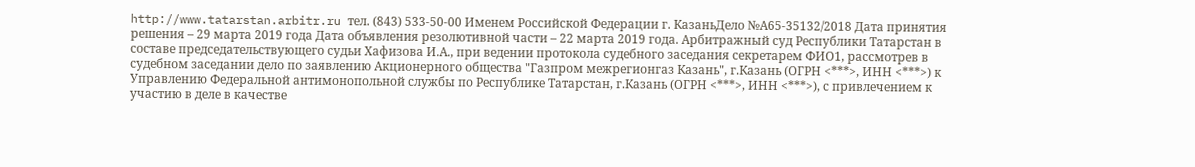http://www.tatarstan.arbitr.ru тел. (843) 533-50-00 Именем Российской Федерации г. КазаньДело №А65-35132/2018 Дата принятия решения – 29 марта 2019 года Дата объявления резолютивной части – 22 марта 2019 года. Арбитражный суд Республики Татарстан в составе председательствующего судьи Хафизова И.А., при ведении протокола судебного заседания секретарем ФИО1, рассмотрев в судебном заседании дело по заявлению Акционерного общества "Газпром межрегионгаз Казань", г.Казань (ОГРН <***>, ИНН <***>) к Управлению Федеральной антимонопольной службы по Республике Татарстан, г.Казань (ОГРН <***>, ИНН <***>), с привлечением к участию в деле в качестве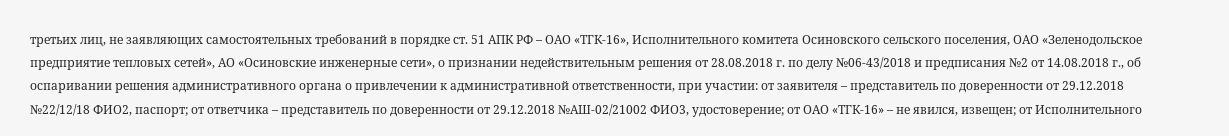третьих лиц, не заявляющих самостоятельных требований в порядке ст. 51 АПК РФ – ОАО «ТГК-16», Исполнительного комитета Осиновского сельского поселения, ОАО «Зеленодольское предприятие тепловых сетей», АО «Осиновские инженерные сети», о признании недействительным решения от 28.08.2018 г. по делу №06-43/2018 и предписания №2 от 14.08.2018 г., об оспаривании решения административного органа о привлечении к административной ответственности, при участии: от заявителя – представитель по доверенности от 29.12.2018 №22/12/18 ФИО2, паспорт; от ответчика – представитель по доверенности от 29.12.2018 №АШ-02/21002 ФИО3, удостоверение; от ОАО «ТГК-16» – не явился, извещен; от Исполнительного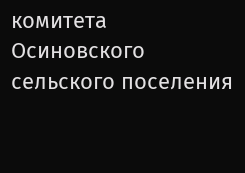комитета Осиновского сельского поселения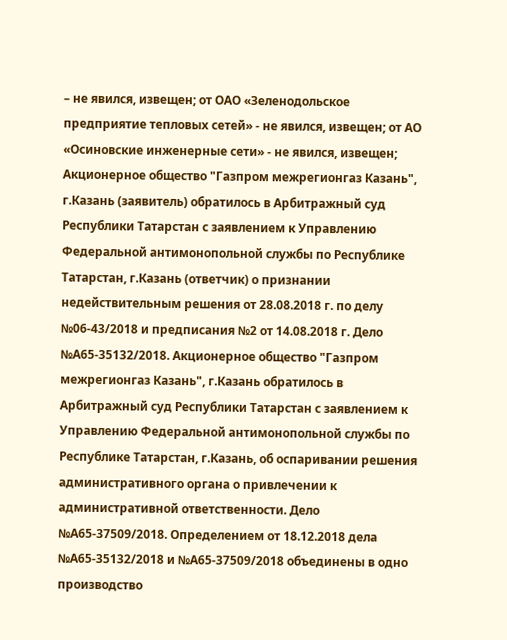– не явился, извещен; от ОАО «Зеленодольское предприятие тепловых сетей» - не явился, извещен; от АО «Осиновские инженерные сети» - не явился, извещен; Акционерное общество "Газпром межрегионгаз Казань", г.Казань (заявитель) обратилось в Арбитражный суд Республики Татарстан с заявлением к Управлению Федеральной антимонопольной службы по Республике Татарстан, г.Казань (ответчик) о признании недействительным решения от 28.08.2018 г. по делу №06-43/2018 и предписания №2 от 14.08.2018 г. Дело №А65-35132/2018. Акционерное общество "Газпром межрегионгаз Казань", г.Казань обратилось в Арбитражный суд Республики Татарстан с заявлением к Управлению Федеральной антимонопольной службы по Республике Татарстан, г.Казань, об оспаривании решения административного органа о привлечении к административной ответственности. Дело №А65-37509/2018. Определением от 18.12.2018 дела №А65-35132/2018 и №А65-37509/2018 объединены в одно производство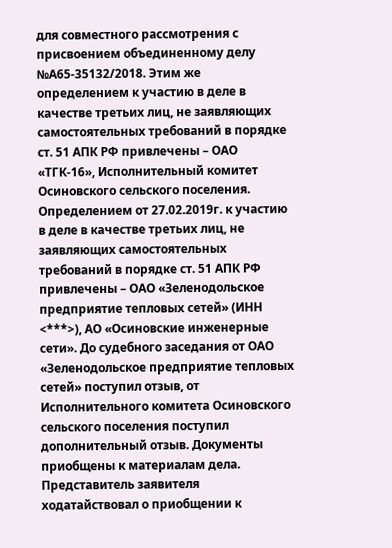для совместного рассмотрения с присвоением объединенному делу №А65-35132/2018. Этим же определением к участию в деле в качестве третьих лиц, не заявляющих самостоятельных требований в порядке ст. 51 АПК РФ привлечены – ОАО «ТГК-16», Исполнительный комитет Осиновского сельского поселения. Определением от 27.02.2019г. к участию в деле в качестве третьих лиц, не заявляющих самостоятельных требований в порядке ст. 51 АПК РФ привлечены – ОАО «Зеленодольское предприятие тепловых сетей» (ИНН <***>), АО «Осиновские инженерные сети». До судебного заседания от ОАО «Зеленодольское предприятие тепловых сетей» поступил отзыв, от Исполнительного комитета Осиновского сельского поселения поступил дополнительный отзыв. Документы приобщены к материалам дела. Представитель заявителя ходатайствовал о приобщении к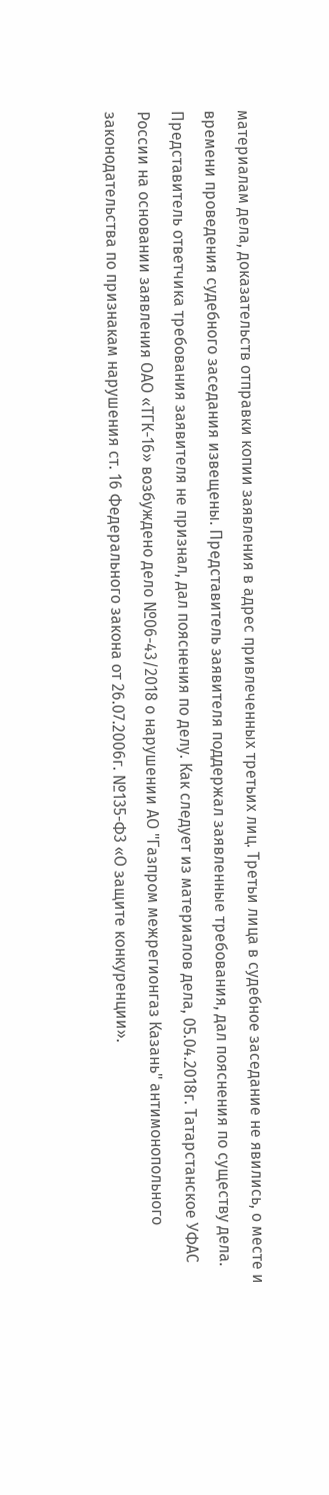материалам дела, доказательств отправки копии заявления в адрес привлеченных третьих лиц. Третьи лица в судебное заседание не явились, о месте и времени проведения судебного заседания извещены. Представитель заявителя поддержал заявленные требования, дал пояснения по существу дела. Представитель ответчика требования заявителя не признал, дал пояснения по делу. Как следует из материалов дела, 05.04.2018г. Татарстанское УФАС России на основании заявления ОАО «ТГК-16» возбуждено дело №06-43/2018 о нарушении АО "Газпром межрегионгаз Казань" антимонопольного законодательства по признакам нарушения ст. 16 Федерального закона от 26.07.2006г. №135-Ф3 «О защите конкуренции».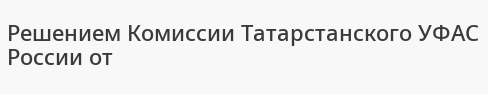Решением Комиссии Татарстанского УФАС России от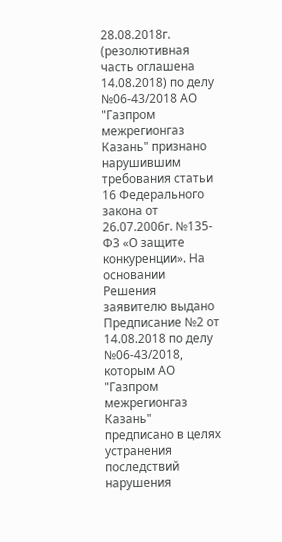28.08.2018г. (резолютивная часть оглашена 14.08.2018) по делу №06-43/2018 АО "Газпром межрегионгаз Казань" признано нарушившим требования статьи 16 Федерального закона от 26.07.2006г. №135-Ф3 «О защите конкуренции». На основании Решения заявителю выдано Предписание №2 от 14.08.2018 по делу №06-43/2018, которым АО "Газпром межрегионгаз Казань" предписано в целях устранения последствий нарушения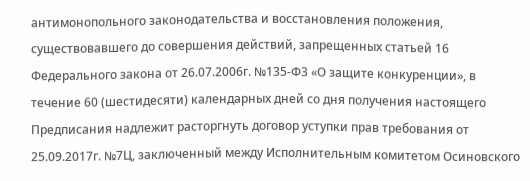антимонопольного законодательства и восстановления положения, существовавшего до совершения действий, запрещенных статьей 16 Федерального закона от 26.07.2006г. №135-Ф3 «О защите конкуренции», в течение 60 (шестидесяти) календарных дней со дня получения настоящего Предписания надлежит расторгнуть договор уступки прав требования от 25.09.2017г. №7Ц, заключенный между Исполнительным комитетом Осиновского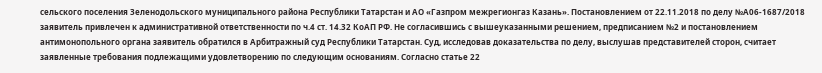сельского поселения Зеленодольского муниципального района Республики Татарстан и АО «Газпром межрегионгаз Казань». Постановлением от 22.11.2018 по делу №А06-1687/2018 заявитель привлечен к административной ответственности по ч.4 ст. 14.32 КоАП РФ. Не согласившись с вышеуказанными решением, предписанием №2 и постановлением антимонопольного органа заявитель обратился в Арбитражный суд Республики Татарстан. Суд, исследовав доказательства по делу, выслушав представителей сторон, считает заявленные требования подлежащими удовлетворению по следующим основаниям. Согласно статье 22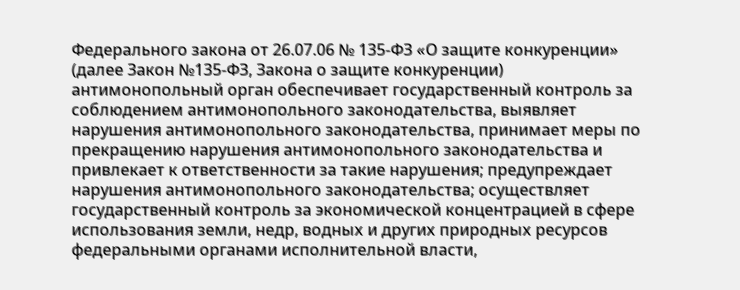Федерального закона от 26.07.06 № 135-ФЗ «О защите конкуренции» (далее Закон №135-ФЗ, Закона о защите конкуренции) антимонопольный орган обеспечивает государственный контроль за соблюдением антимонопольного законодательства, выявляет нарушения антимонопольного законодательства, принимает меры по прекращению нарушения антимонопольного законодательства и привлекает к ответственности за такие нарушения; предупреждает нарушения антимонопольного законодательства; осуществляет государственный контроль за экономической концентрацией в сфере использования земли, недр, водных и других природных ресурсов федеральными органами исполнительной власти,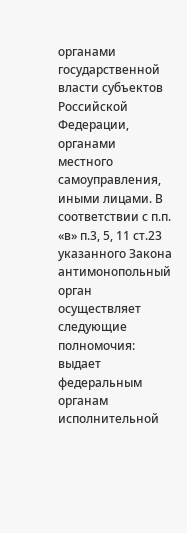органами государственной власти субъектов Российской Федерации, органами местного самоуправления, иными лицами. В соответствии с п.п. «в» п.3, 5, 11 ст.23 указанного Закона антимонопольный орган осуществляет следующие полномочия: выдает федеральным органам исполнительной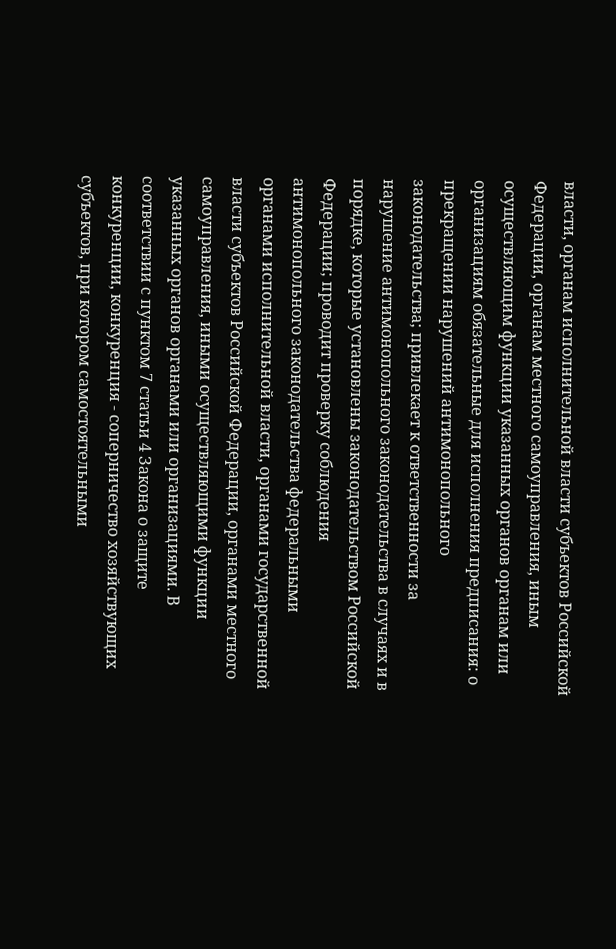власти, органам исполнительной власти субъектов Российской Федерации, органам местного самоуправления, иным осуществляющим функции указанных органов органам или организациям обязательные для исполнения предписания: о прекращении нарушений антимонопольного законодательства; привлекает к ответственности за нарушение антимонопольного законодательства в случаях и в порядке, которые установлены законодательством Российской Федерации; проводит проверку соблюдения антимонопольного законодательства федеральными органами исполнительной власти, органами государственной власти субъектов Российской Федерации, органами местного самоуправления, иными осуществляющими функции указанных органов органами или организациями. В соответствии с пунктом 7 статьи 4 Закона о защите конкуренции, конкуренция - соперничество хозяйствующих субъектов, при котором самостоятельными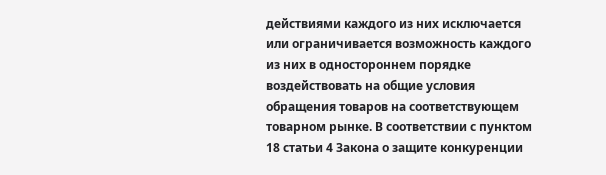действиями каждого из них исключается или ограничивается возможность каждого из них в одностороннем порядке воздействовать на общие условия обращения товаров на соответствующем товарном рынке. В соответствии с пунктом 18 статьи 4 Закона о защите конкуренции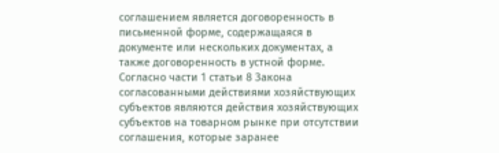соглашением является договоренность в письменной форме, содержащаяся в документе или нескольких документах, а также договоренность в устной форме. Согласно части 1 статьи 8 Закона согласованными действиями хозяйствующих субъектов являются действия хозяйствующих субъектов на товарном рынке при отсутствии соглашения, которые заранее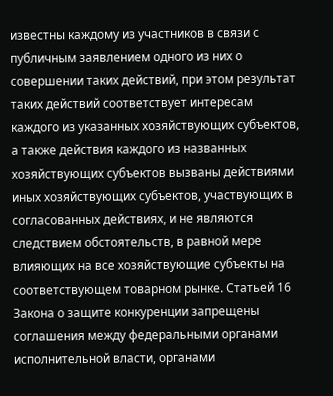известны каждому из участников в связи с публичным заявлением одного из них о совершении таких действий, при этом результат таких действий соответствует интересам каждого из указанных хозяйствующих субъектов, а также действия каждого из названных хозяйствующих субъектов вызваны действиями иных хозяйствующих субъектов, участвующих в согласованных действиях, и не являются следствием обстоятельств, в равной мере влияющих на все хозяйствующие субъекты на соответствующем товарном рынке. Статьей 16 Закона о защите конкуренции запрещены соглашения между федеральными органами исполнительной власти, органами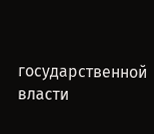государственной власти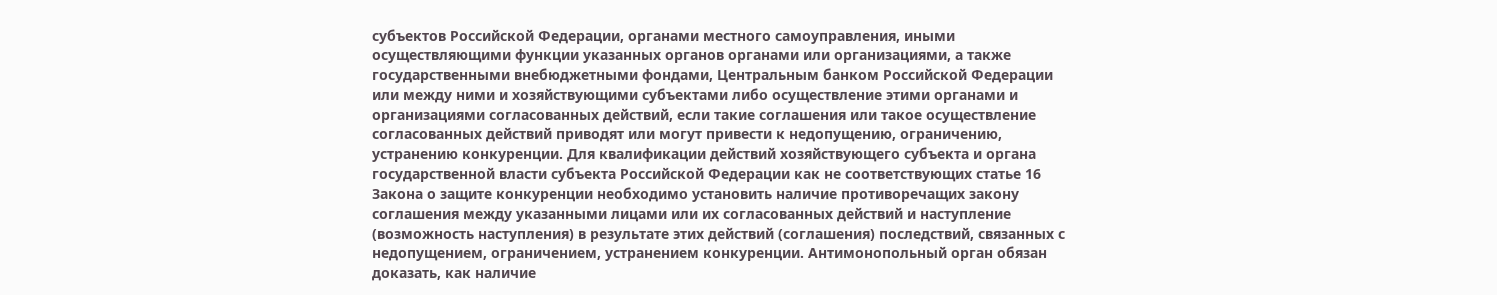субъектов Российской Федерации, органами местного самоуправления, иными осуществляющими функции указанных органов органами или организациями, а также государственными внебюджетными фондами, Центральным банком Российской Федерации или между ними и хозяйствующими субъектами либо осуществление этими органами и организациями согласованных действий, если такие соглашения или такое осуществление согласованных действий приводят или могут привести к недопущению, ограничению, устранению конкуренции. Для квалификации действий хозяйствующего субъекта и органа государственной власти субъекта Российской Федерации как не соответствующих статье 16 Закона о защите конкуренции необходимо установить наличие противоречащих закону соглашения между указанными лицами или их согласованных действий и наступление (возможность наступления) в результате этих действий (соглашения) последствий, связанных с недопущением, ограничением, устранением конкуренции. Антимонопольный орган обязан доказать, как наличие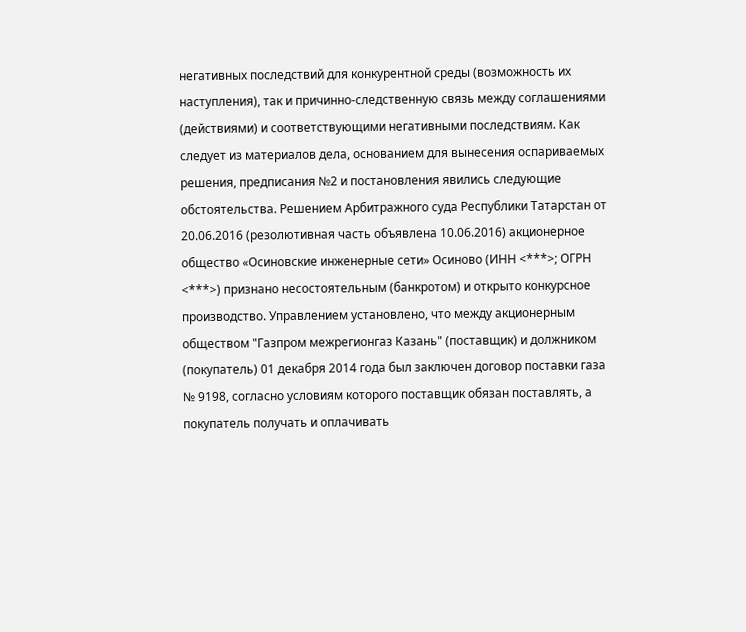негативных последствий для конкурентной среды (возможность их наступления), так и причинно-следственную связь между соглашениями (действиями) и соответствующими негативными последствиям. Как следует из материалов дела, основанием для вынесения оспариваемых решения, предписания №2 и постановления явились следующие обстоятельства. Решением Арбитражного суда Республики Татарстан от 20.06.2016 (резолютивная часть объявлена 10.06.2016) акционерное общество «Осиновские инженерные сети» Осиново (ИНН <***>; ОГРН <***>) признано несостоятельным (банкротом) и открыто конкурсное производство. Управлением установлено, что между акционерным обществом "Газпром межрегионгаз Казань" (поставщик) и должником (покупатель) 01 декабря 2014 года был заключен договор поставки газа № 9198, согласно условиям которого поставщик обязан поставлять, а покупатель получать и оплачивать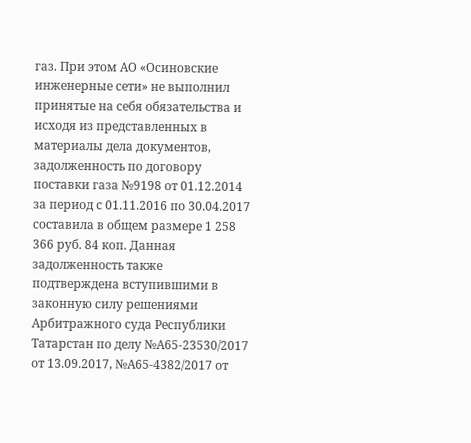газ. При этом АО «Осиновские инженерные сети» не выполнил принятые на себя обязательства и исходя из представленных в материалы дела документов, задолженность по договору поставки газа №9198 от 01.12.2014 за период с 01.11.2016 по 30.04.2017 составила в общем размере 1 258 366 руб. 84 коп. Данная задолженность также подтверждена вступившими в законную силу решениями Арбитражного суда Республики Татарстан по делу №А65-23530/2017 от 13.09.2017, №А65-4382/2017 от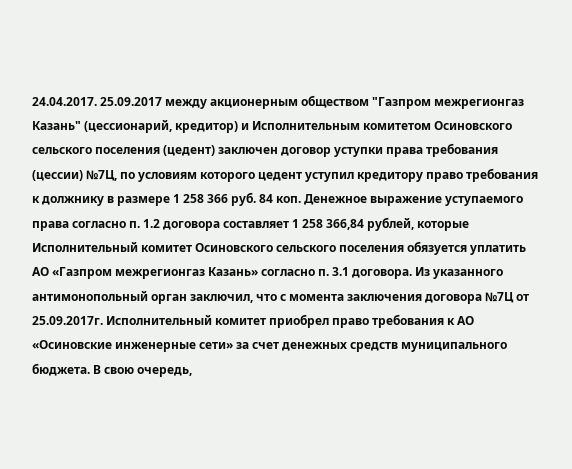24.04.2017. 25.09.2017 между акционерным обществом "Газпром межрегионгаз Казань" (цессионарий, кредитор) и Исполнительным комитетом Осиновского сельского поселения (цедент) заключен договор уступки права требования (цессии) №7Ц, по условиям которого цедент уступил кредитору право требования к должнику в размере 1 258 366 руб. 84 коп. Денежное выражение уступаемого права согласно п. 1.2 договора составляет 1 258 366,84 рублей, которые Исполнительный комитет Осиновского сельского поселения обязуется уплатить АО «Газпром межрегионгаз Казань» согласно п. 3.1 договора. Из указанного антимонопольный орган заключил, что с момента заключения договора №7Ц от 25.09.2017г. Исполнительный комитет приобрел право требования к АО «Осиновские инженерные сети» за счет денежных средств муниципального бюджета. В свою очередь,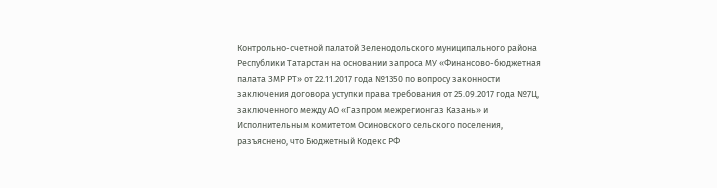Контрольно-счетной палатой Зеленодольского муниципального района Республики Татарстан на основании запроса МУ «Финансово-бюджетная палата ЗМР РТ» от 22.11.2017 года №1350 по вопросу законности заключения договора уступки права требования от 25.09.2017 года №7Ц, заключенного между АО «Газпром межрегионгаз Казань» и Исполнительным комитетом Осиновского сельского поселения, разъяснено, что Бюджетный Кодекс РФ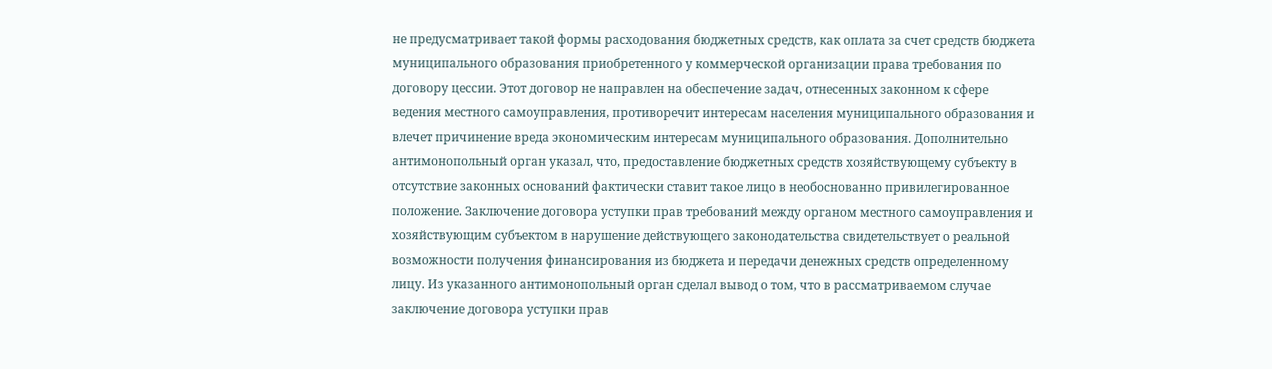не предусматривает такой формы расходования бюджетных средств, как оплата за счет средств бюджета муниципального образования приобретенного у коммерческой организации права требования по договору цессии. Этот договор не направлен на обеспечение задач, отнесенных законном к сфере ведения местного самоуправления, противоречит интересам населения муниципального образования и влечет причинение вреда экономическим интересам муниципального образования. Дополнительно антимонопольный орган указал, что, предоставление бюджетных средств хозяйствующему субъекту в отсутствие законных оснований фактически ставит такое лицо в необоснованно привилегированное положение. Заключение договора уступки прав требований между органом местного самоуправления и хозяйствующим субъектом в нарушение действующего законодательства свидетельствует о реальной возможности получения финансирования из бюджета и передачи денежных средств определенному лицу. Из указанного антимонопольный орган сделал вывод о том, что в рассматриваемом случае заключение договора уступки прав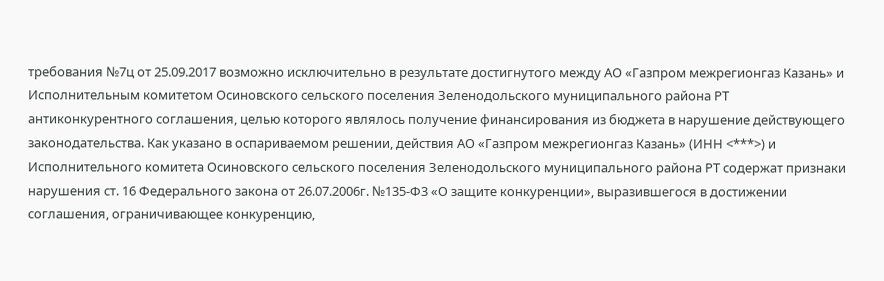требования №7ц от 25.09.2017 возможно исключительно в результате достигнутого между АО «Газпром межрегионгаз Казань» и Исполнительным комитетом Осиновского сельского поселения Зеленодольского муниципального района РТ антиконкурентного соглашения, целью которого являлось получение финансирования из бюджета в нарушение действующего законодательства. Как указано в оспариваемом решении, действия АО «Газпром межрегионгаз Казань» (ИНН <***>) и Исполнительного комитета Осиновского сельского поселения Зеленодольского муниципального района РТ содержат признаки нарушения ст. 16 Федерального закона от 26.07.2006г. №135-Ф3 «О защите конкуренции», выразившегося в достижении соглашения, ограничивающее конкуренцию,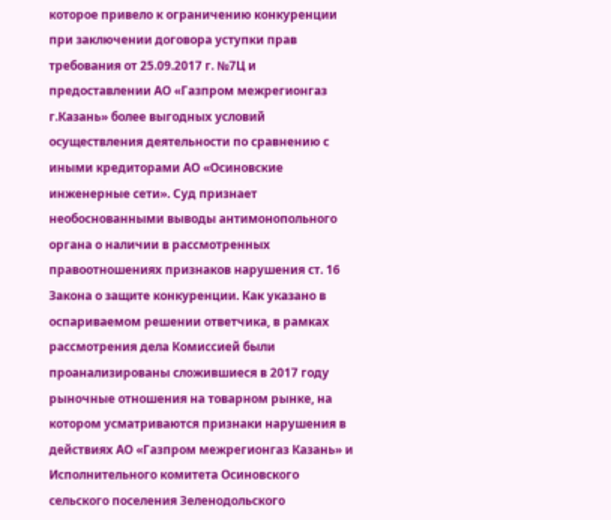которое привело к ограничению конкуренции при заключении договора уступки прав требования от 25.09.2017 г. №7Ц и предоставлении АО «Газпром межрегионгаз г.Казань» более выгодных условий осуществления деятельности по сравнению с иными кредиторами АО «Осиновские инженерные сети». Суд признает необоснованными выводы антимонопольного органа о наличии в рассмотренных правоотношениях признаков нарушения ст. 16 Закона о защите конкуренции. Как указано в оспариваемом решении ответчика, в рамках рассмотрения дела Комиссией были проанализированы сложившиеся в 2017 году рыночные отношения на товарном рынке, на котором усматриваются признаки нарушения в действиях АО «Газпром межрегионгаз Казань» и Исполнительного комитета Осиновского сельского поселения Зеленодольского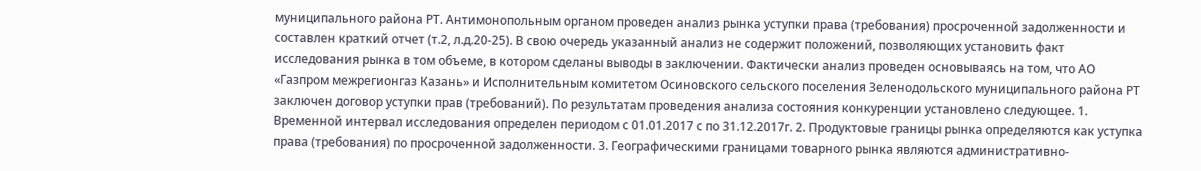муниципального района РТ. Антимонопольным органом проведен анализ рынка уступки права (требования) просроченной задолженности и составлен краткий отчет (т.2, л.д.20-25). В свою очередь указанный анализ не содержит положений, позволяющих установить факт исследования рынка в том объеме, в котором сделаны выводы в заключении. Фактически анализ проведен основываясь на том, что АО «Газпром межрегионгаз Казань» и Исполнительным комитетом Осиновского сельского поселения Зеленодольского муниципального района РТ заключен договор уступки прав (требований). По результатам проведения анализа состояния конкуренции установлено следующее. 1. Временной интервал исследования определен периодом с 01.01.2017 с по 31.12.2017г. 2. Продуктовые границы рынка определяются как уступка права (требования) по просроченной задолженности. 3. Географическими границами товарного рынка являются административно-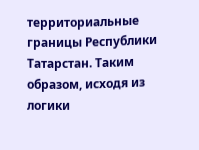территориальные границы Республики Татарстан. Таким образом, исходя из логики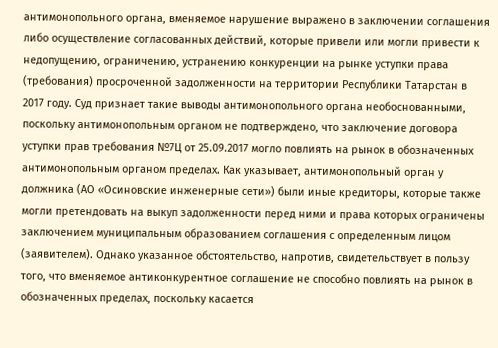антимонопольного органа, вменяемое нарушение выражено в заключении соглашения либо осуществление согласованных действий, которые привели или могли привести к недопущению, ограничению, устранению конкуренции на рынке уступки права (требования) просроченной задолженности на территории Республики Татарстан в 2017 году. Суд признает такие выводы антимонопольного органа необоснованными, поскольку антимонопольным органом не подтверждено, что заключение договора уступки прав требования №7Ц от 25.09.2017 могло повлиять на рынок в обозначенных антимонопольным органом пределах. Как указывает, антимонопольный орган у должника (АО «Осиновские инженерные сети») были иные кредиторы, которые также могли претендовать на выкуп задолженности перед ними и права которых ограничены заключением муниципальным образованием соглашения с определенным лицом (заявителем). Однако указанное обстоятельство, напротив, свидетельствует в пользу того, что вменяемое антиконкурентное соглашение не способно повлиять на рынок в обозначенных пределах, поскольку касается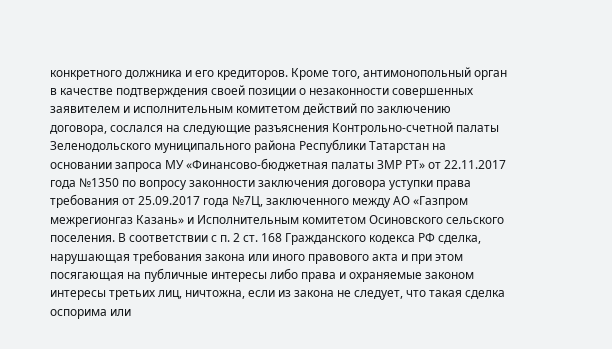конкретного должника и его кредиторов. Кроме того, антимонопольный орган в качестве подтверждения своей позиции о незаконности совершенных заявителем и исполнительным комитетом действий по заключению договора, сослался на следующие разъяснения Контрольно-счетной палаты Зеленодольского муниципального района Республики Татарстан на основании запроса МУ «Финансово-бюджетная палаты ЗМР РТ» от 22.11.2017 года №1350 по вопросу законности заключения договора уступки права требования от 25.09.2017 года №7Ц, заключенного между АО «Газпром межрегионгаз Казань» и Исполнительным комитетом Осиновского сельского поселения. В соответствии с п. 2 ст. 168 Гражданского кодекса РФ сделка, нарушающая требования закона или иного правового акта и при этом посягающая на публичные интересы либо права и охраняемые законом интересы третьих лиц, ничтожна, если из закона не следует, что такая сделка оспорима или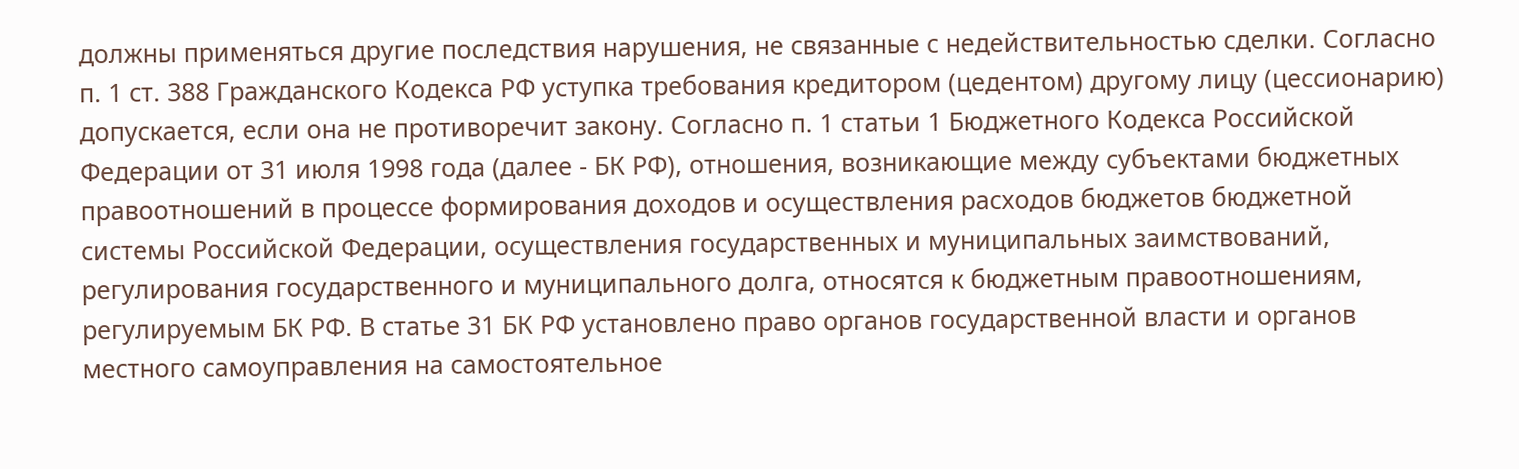должны применяться другие последствия нарушения, не связанные с недействительностью сделки. Согласно п. 1 ст. 388 Гражданского Кодекса РФ уступка требования кредитором (цедентом) другому лицу (цессионарию) допускается, если она не противоречит закону. Согласно п. 1 статьи 1 Бюджетного Кодекса Российской Федерации от 31 июля 1998 года (далее - БК РФ), отношения, возникающие между субъектами бюджетных правоотношений в процессе формирования доходов и осуществления расходов бюджетов бюджетной системы Российской Федерации, осуществления государственных и муниципальных заимствований, регулирования государственного и муниципального долга, относятся к бюджетным правоотношениям, регулируемым БК РФ. В статье 31 БК РФ установлено право органов государственной власти и органов местного самоуправления на самостоятельное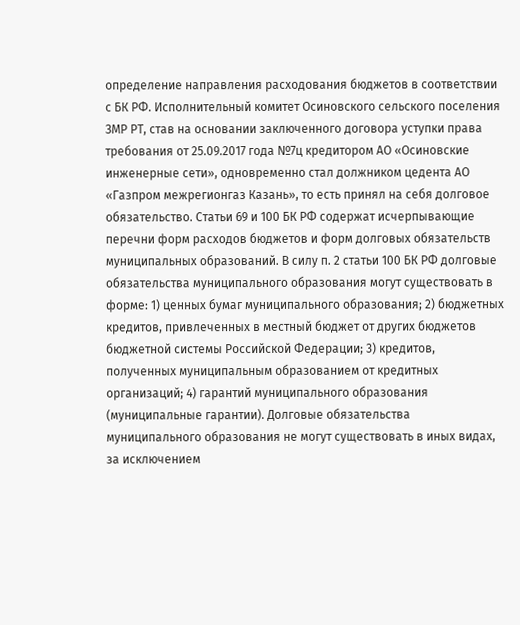определение направления расходования бюджетов в соответствии с БК РФ. Исполнительный комитет Осиновского сельского поселения ЗМР РТ, став на основании заключенного договора уступки права требования от 25.09.2017 года №7ц кредитором АО «Осиновские инженерные сети», одновременно стал должником цедента АО «Газпром межрегионгаз Казань», то есть принял на себя долговое обязательство. Статьи 69 и 100 БК РФ содержат исчерпывающие перечни форм расходов бюджетов и форм долговых обязательств муниципальных образований. В силу п. 2 статьи 100 БК РФ долговые обязательства муниципального образования могут существовать в форме: 1) ценных бумаг муниципального образования; 2) бюджетных кредитов, привлеченных в местный бюджет от других бюджетов бюджетной системы Российской Федерации; 3) кредитов, полученных муниципальным образованием от кредитных организаций; 4) гарантий муниципального образования (муниципальные гарантии). Долговые обязательства муниципального образования не могут существовать в иных видах, за исключением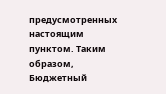предусмотренных настоящим пунктом. Таким образом, Бюджетный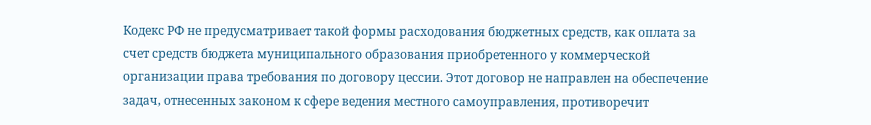Кодекс РФ не предусматривает такой формы расходования бюджетных средств, как оплата за счет средств бюджета муниципального образования приобретенного у коммерческой организации права требования по договору цессии. Этот договор не направлен на обеспечение задач, отнесенных законом к сфере ведения местного самоуправления, противоречит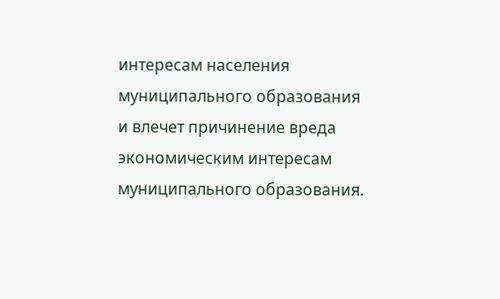интересам населения муниципального образования и влечет причинение вреда экономическим интересам муниципального образования.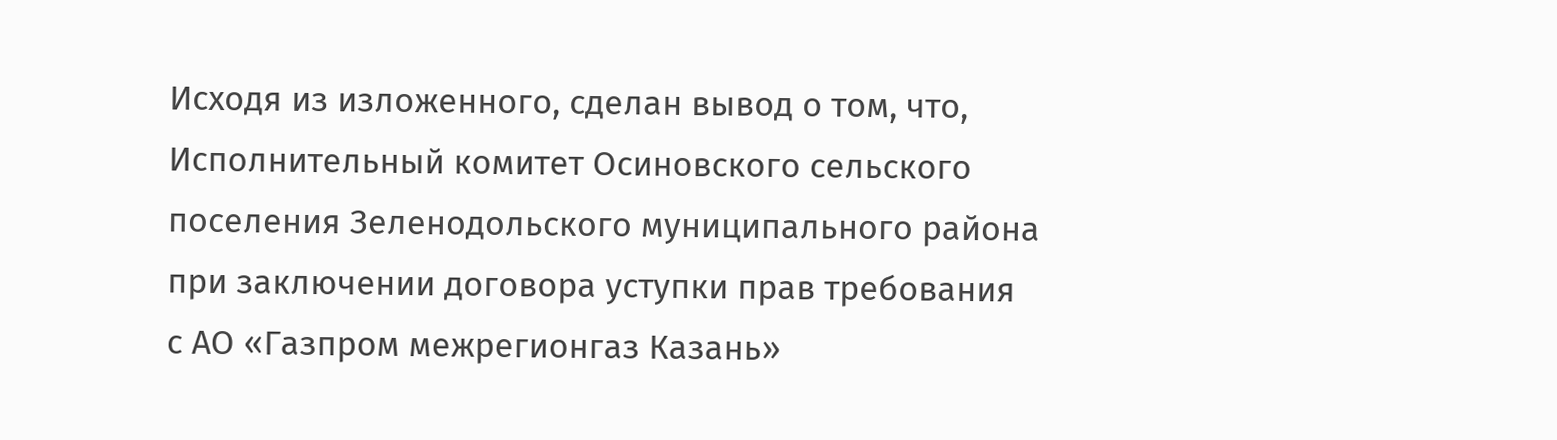Исходя из изложенного, сделан вывод о том, что, Исполнительный комитет Осиновского сельского поселения Зеленодольского муниципального района при заключении договора уступки прав требования с АО «Газпром межрегионгаз Казань»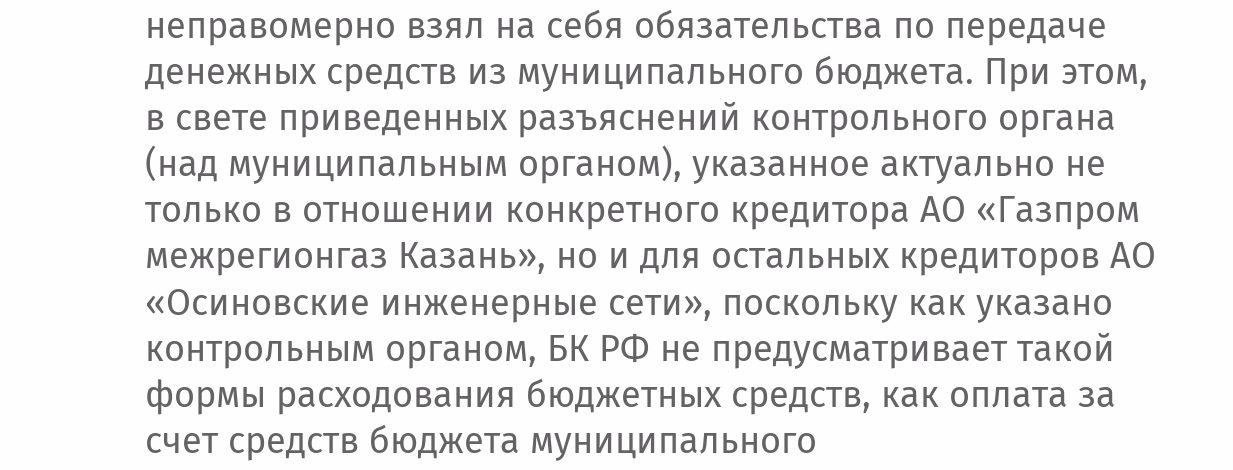неправомерно взял на себя обязательства по передаче денежных средств из муниципального бюджета. При этом, в свете приведенных разъяснений контрольного органа (над муниципальным органом), указанное актуально не только в отношении конкретного кредитора АО «Газпром межрегионгаз Казань», но и для остальных кредиторов АО «Осиновские инженерные сети», поскольку как указано контрольным органом, БК РФ не предусматривает такой формы расходования бюджетных средств, как оплата за счет средств бюджета муниципального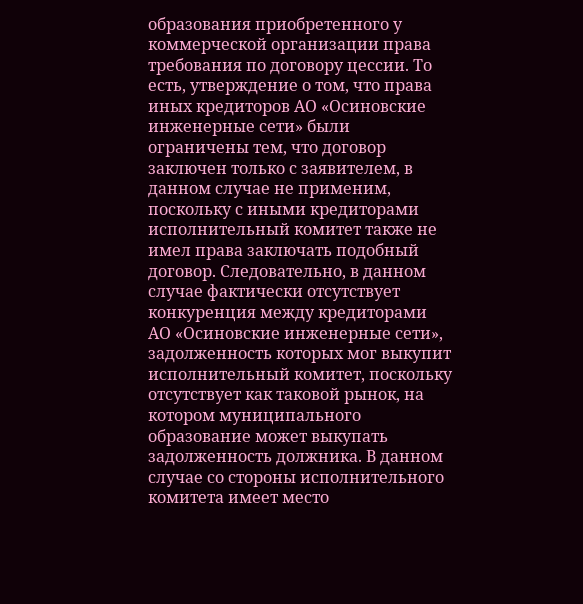образования приобретенного у коммерческой организации права требования по договору цессии. То есть, утверждение о том, что права иных кредиторов АО «Осиновские инженерные сети» были ограничены тем, что договор заключен только с заявителем, в данном случае не применим, поскольку с иными кредиторами исполнительный комитет также не имел права заключать подобный договор. Следовательно, в данном случае фактически отсутствует конкуренция между кредиторами АО «Осиновские инженерные сети», задолженность которых мог выкупит исполнительный комитет, поскольку отсутствует как таковой рынок, на котором муниципального образование может выкупать задолженность должника. В данном случае со стороны исполнительного комитета имеет место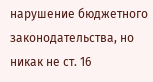нарушение бюджетного законодательства, но никак не ст. 16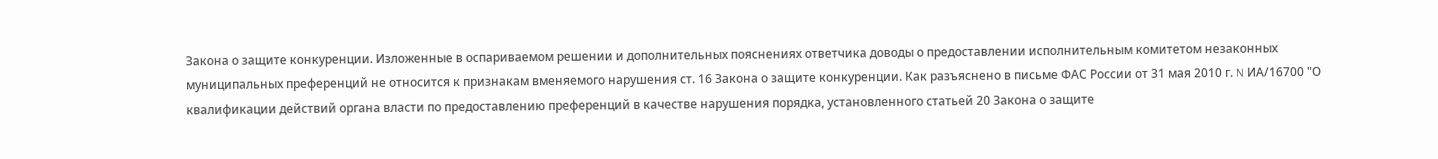Закона о защите конкуренции. Изложенные в оспариваемом решении и дополнительных пояснениях ответчика доводы о предоставлении исполнительным комитетом незаконных муниципальных преференций не относится к признакам вменяемого нарушения ст. 16 Закона о защите конкуренции. Как разъяснено в письме ФАС России от 31 мая 2010 г. N ИА/16700 "О квалификации действий органа власти по предоставлению преференций в качестве нарушения порядка, установленного статьей 20 Закона о защите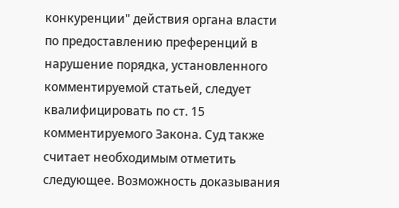конкуренции" действия органа власти по предоставлению преференций в нарушение порядка, установленного комментируемой статьей, следует квалифицировать по ст. 15 комментируемого Закона. Суд также считает необходимым отметить следующее. Возможность доказывания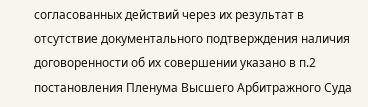согласованных действий через их результат в отсутствие документального подтверждения наличия договоренности об их совершении указано в п.2 постановления Пленума Высшего Арбитражного Суда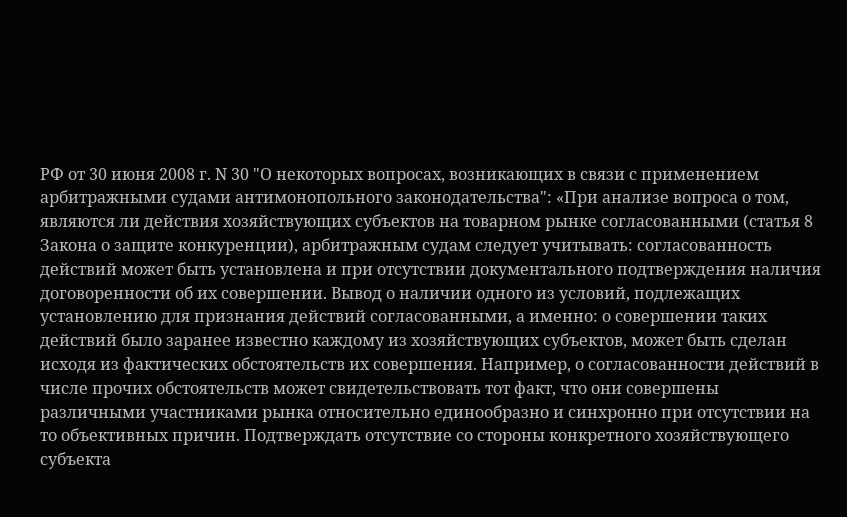РФ от 30 июня 2008 г. N 30 "О некоторых вопросах, возникающих в связи с применением арбитражными судами антимонопольного законодательства": «При анализе вопроса о том, являются ли действия хозяйствующих субъектов на товарном рынке согласованными (статья 8 Закона о защите конкуренции), арбитражным судам следует учитывать: согласованность действий может быть установлена и при отсутствии документального подтверждения наличия договоренности об их совершении. Вывод о наличии одного из условий, подлежащих установлению для признания действий согласованными, а именно: о совершении таких действий было заранее известно каждому из хозяйствующих субъектов, может быть сделан исходя из фактических обстоятельств их совершения. Например, о согласованности действий в числе прочих обстоятельств может свидетельствовать тот факт, что они совершены различными участниками рынка относительно единообразно и синхронно при отсутствии на то объективных причин. Подтверждать отсутствие со стороны конкретного хозяйствующего субъекта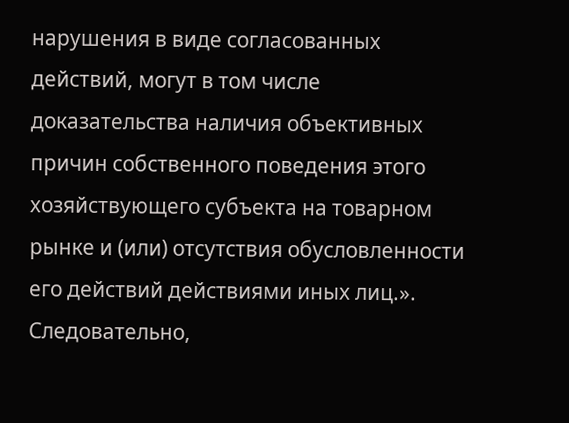нарушения в виде согласованных действий, могут в том числе доказательства наличия объективных причин собственного поведения этого хозяйствующего субъекта на товарном рынке и (или) отсутствия обусловленности его действий действиями иных лиц.». Следовательно,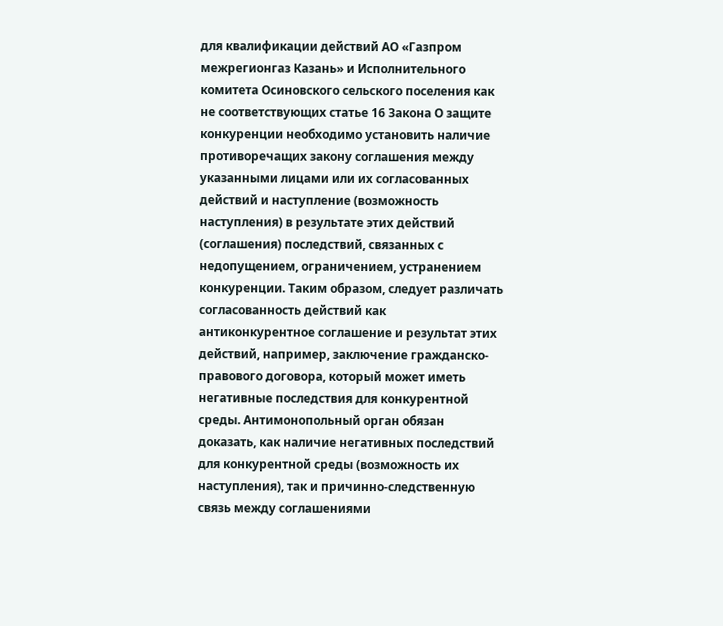для квалификации действий АО «Газпром межрегионгаз Казань» и Исполнительного комитета Осиновского сельского поселения как не соответствующих статье 16 Закона О защите конкуренции необходимо установить наличие противоречащих закону соглашения между указанными лицами или их согласованных действий и наступление (возможность наступления) в результате этих действий (соглашения) последствий, связанных с недопущением, ограничением, устранением конкуренции. Таким образом, следует различать согласованность действий как антиконкурентное соглашение и результат этих действий, например, заключение гражданско-правового договора, который может иметь негативные последствия для конкурентной среды. Антимонопольный орган обязан доказать, как наличие негативных последствий для конкурентной среды (возможность их наступления), так и причинно-следственную связь между соглашениями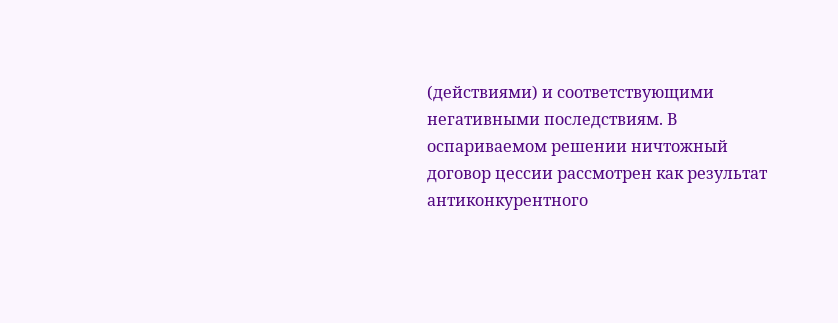(действиями) и соответствующими негативными последствиям. В оспариваемом решении ничтожный договор цессии рассмотрен как результат антиконкурентного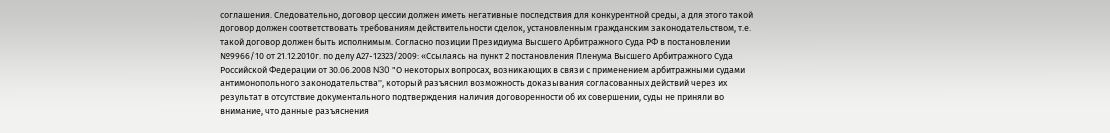соглашения. Следовательно, договор цессии должен иметь негативные последствия для конкурентной среды, а для этого такой договор должен соответствовать требованиям действительности сделок, установленным гражданским законодательством, т.е. такой договор должен быть исполнимым. Согласно позиции Президиума Высшего Арбитражного Суда РФ в постановлении №9966/10 от 21.12.2010г. по делу А27-12323/2009: «Ссылаясь на пункт 2 постановления Пленума Высшего Арбитражного Суда Российской Федерации от 30.06.2008 N30 "О некоторых вопросах, возникающих в связи с применением арбитражными судами антимонопольного законодательства'', который разъяснил возможность доказывания согласованных действий через их результат в отсутствие документального подтверждения наличия договоренности об их совершении, суды не приняли во внимание, что данные разъяснения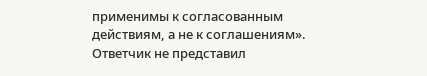применимы к согласованным действиям, а не к соглашениям». Ответчик не представил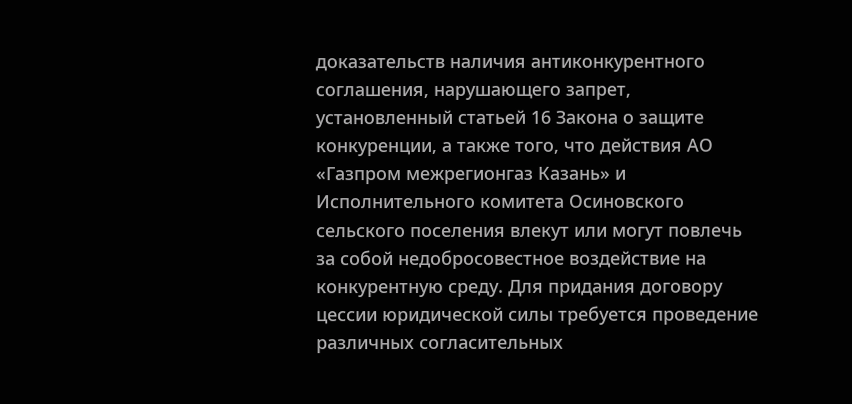доказательств наличия антиконкурентного соглашения, нарушающего запрет, установленный статьей 16 Закона о защите конкуренции, а также того, что действия АО «Газпром межрегионгаз Казань» и Исполнительного комитета Осиновского сельского поселения влекут или могут повлечь за собой недобросовестное воздействие на конкурентную среду. Для придания договору цессии юридической силы требуется проведение различных согласительных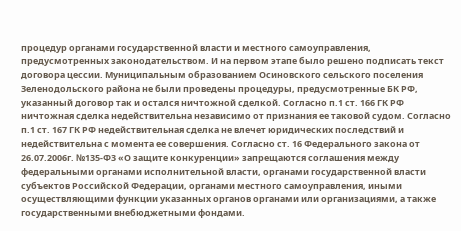процедур органами государственной власти и местного самоуправления, предусмотренных законодательством. И на первом этапе было решено подписать текст договора цессии. Муниципальным образованием Осиновского сельского поселения Зеленодольского района не были проведены процедуры, предусмотренные БК РФ, указанный договор так и остался ничтожной сделкой. Согласно п.1 ст. 166 ГК РФ ничтожная сделка недействительна независимо от признания ее таковой судом. Согласно п.1 ст. 167 ГК РФ недействительная сделка не влечет юридических последствий и недействительна с момента ее совершения. Согласно ст. 16 Федерального закона от 26.07.2006г. №135-Ф3 «О защите конкуренции» запрещаются соглашения между федеральными органами исполнительной власти, органами государственной власти субъектов Российской Федерации, органами местного самоуправления, иными осуществляющими функции указанных органов органами или организациями, а также государственными внебюджетными фондами.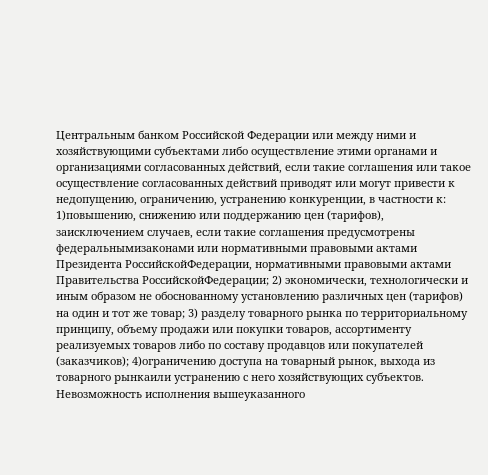Центральным банком Российской Федерации или между ними и хозяйствующими субъектами либо осуществление этими органами и организациями согласованных действий, если такие соглашения или такое осуществление согласованных действий приводят или могут привести к недопущению, ограничению, устранению конкуренции, в частности к: 1)повышению, снижению или поддержанию цен (тарифов), заисключением случаев, если такие соглашения предусмотрены федеральнымизаконами или нормативными правовыми актами Президента РоссийскойФедерации, нормативными правовыми актами Правительства РоссийскойФедерации; 2) экономически, технологически и иным образом не обоснованному установлению различных цен (тарифов) на один и тот же товар; 3) разделу товарного рынка по территориальному принципу, объему продажи или покупки товаров, ассортименту реализуемых товаров либо по составу продавцов или покупателей (заказчиков); 4)ограничению доступа на товарный рынок, выхода из товарного рынкаили устранению с него хозяйствующих субъектов. Невозможность исполнения вышеуказанного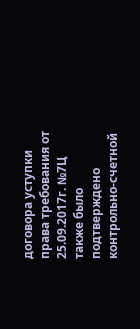договора уступки права требования от 25.09.2017г. №7Ц также было подтверждено контрольно-счетной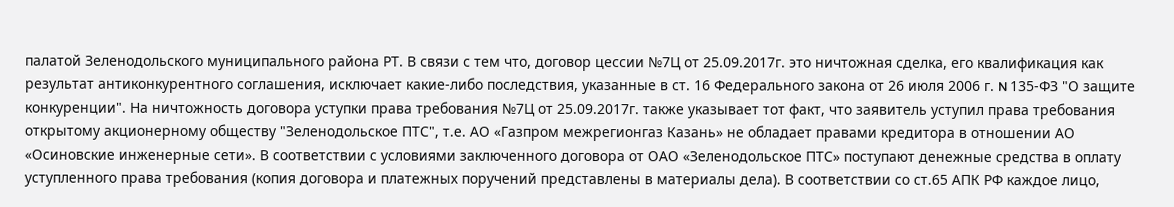палатой Зеленодольского муниципального района РТ. В связи с тем что, договор цессии №7Ц от 25.09.2017г. это ничтожная сделка, его квалификация как результат антиконкурентного соглашения, исключает какие-либо последствия, указанные в ст. 16 Федерального закона от 26 июля 2006 г. N 135-ФЗ "О защите конкуренции". На ничтожность договора уступки права требования №7Ц от 25.09.2017г. также указывает тот факт, что заявитель уступил права требования открытому акционерному обществу "Зеленодольское ПТС", т.е. АО «Газпром межрегионгаз Казань» не обладает правами кредитора в отношении АО «Осиновские инженерные сети». В соответствии с условиями заключенного договора от ОАО «Зеленодольское ПТС» поступают денежные средства в оплату уступленного права требования (копия договора и платежных поручений представлены в материалы дела). В соответствии со ст.65 АПК РФ каждое лицо,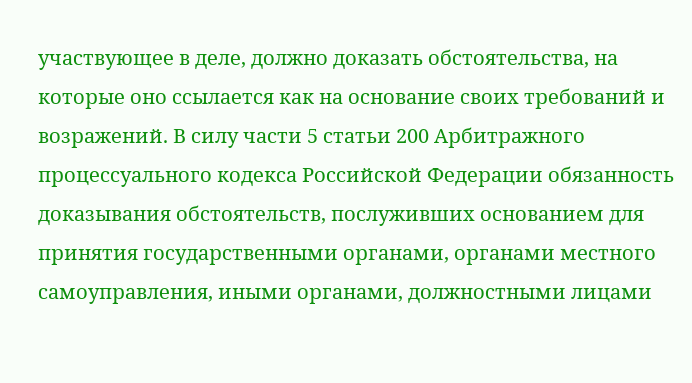участвующее в деле, должно доказать обстоятельства, на которые оно ссылается как на основание своих требований и возражений. В силу части 5 статьи 200 Арбитражного процессуального кодекса Российской Федерации обязанность доказывания обстоятельств, послуживших основанием для принятия государственными органами, органами местного самоуправления, иными органами, должностными лицами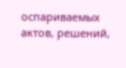оспариваемых актов, решений,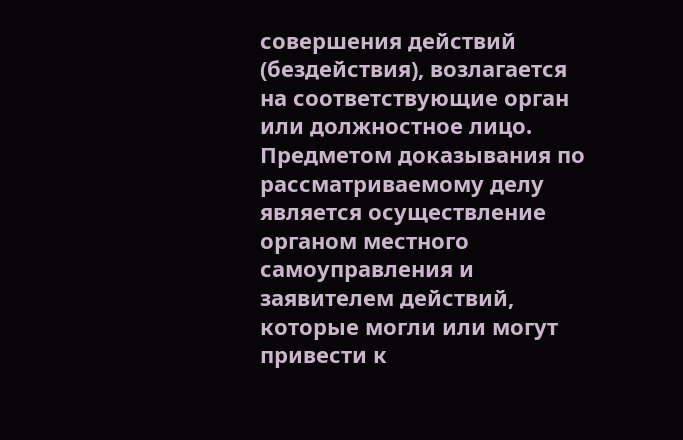совершения действий (бездействия), возлагается на соответствующие орган или должностное лицо. Предметом доказывания по рассматриваемому делу является осуществление органом местного самоуправления и заявителем действий, которые могли или могут привести к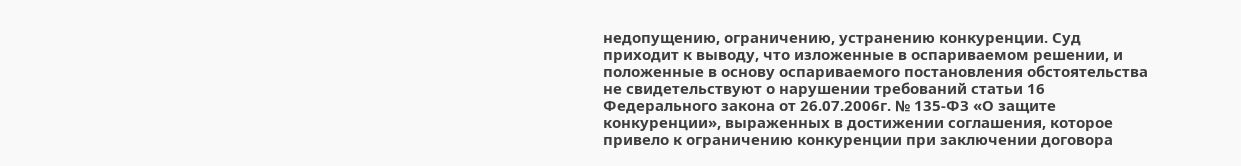недопущению, ограничению, устранению конкуренции. Суд приходит к выводу, что изложенные в оспариваемом решении, и положенные в основу оспариваемого постановления обстоятельства не свидетельствуют о нарушении требований статьи 16 Федерального закона от 26.07.2006г. № 135-ФЗ «О защите конкуренции», выраженных в достижении соглашения, которое привело к ограничению конкуренции при заключении договора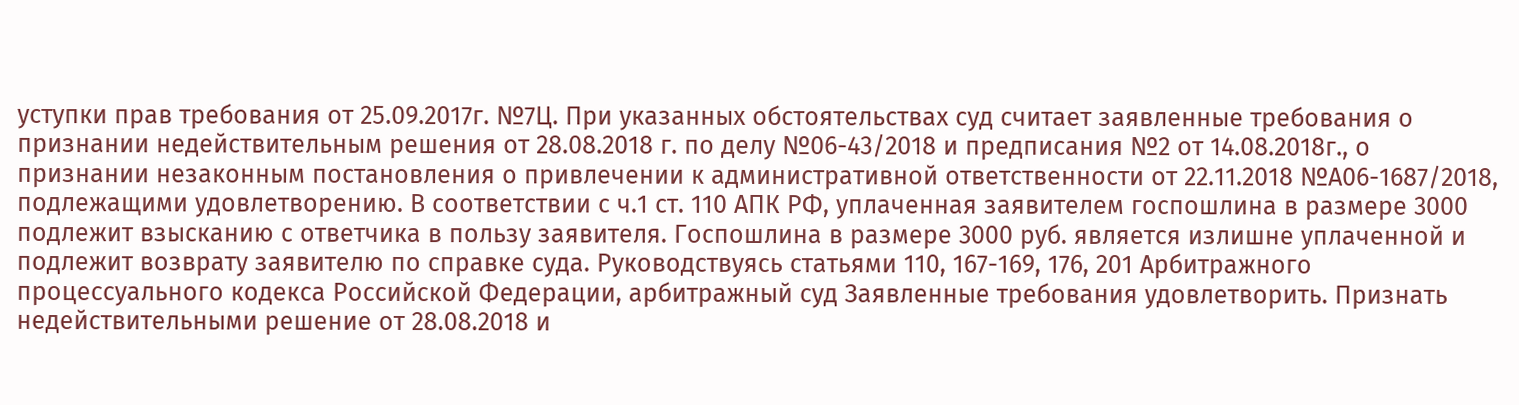уступки прав требования от 25.09.2017г. №7Ц. При указанных обстоятельствах суд считает заявленные требования о признании недействительным решения от 28.08.2018 г. по делу №06-43/2018 и предписания №2 от 14.08.2018г., о признании незаконным постановления о привлечении к административной ответственности от 22.11.2018 №А06-1687/2018, подлежащими удовлетворению. В соответствии с ч.1 ст. 110 АПК РФ, уплаченная заявителем госпошлина в размере 3000 подлежит взысканию с ответчика в пользу заявителя. Госпошлина в размере 3000 руб. является излишне уплаченной и подлежит возврату заявителю по справке суда. Руководствуясь статьями 110, 167-169, 176, 201 Арбитражного процессуального кодекса Российской Федерации, арбитражный суд Заявленные требования удовлетворить. Признать недействительными решение от 28.08.2018 и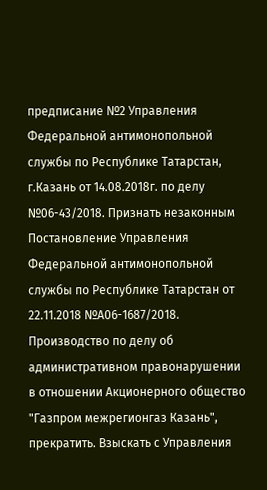предписание №2 Управления Федеральной антимонопольной службы по Республике Татарстан, г.Казань от 14.08.2018г. по делу №06-43/2018. Признать незаконным Постановление Управления Федеральной антимонопольной службы по Республике Татарстан от 22.11.2018 №А06-1687/2018. Производство по делу об административном правонарушении в отношении Акционерного общество "Газпром межрегионгаз Казань", прекратить. Взыскать с Управления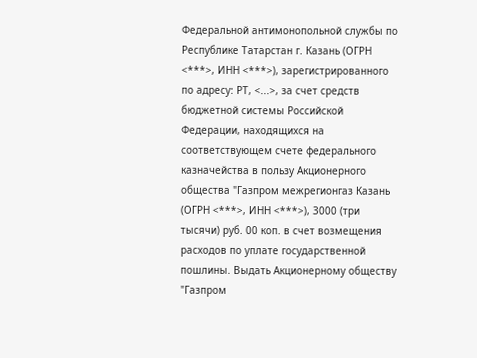Федеральной антимонопольной службы по Республике Татарстан г. Казань (ОГРН <***>, ИНН <***>), зарегистрированного по адресу: РТ, <...>, за счет средств бюджетной системы Российской Федерации, находящихся на соответствующем счете федерального казначейства в пользу Акционерного общества "Газпром межрегионгаз Казань (ОГРН <***>, ИНН <***>), 3000 (три тысячи) руб. 00 коп. в счет возмещения расходов по уплате государственной пошлины. Выдать Акционерному обществу "Газпром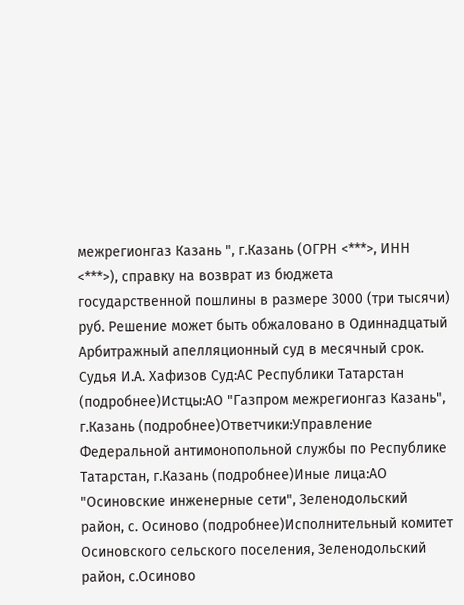межрегионгаз Казань ", г.Казань (ОГРН <***>, ИНН <***>), справку на возврат из бюджета государственной пошлины в размере 3000 (три тысячи) руб. Решение может быть обжаловано в Одиннадцатый Арбитражный апелляционный суд в месячный срок. Судья И.А. Хафизов Суд:АС Республики Татарстан (подробнее)Истцы:АО "Газпром межрегионгаз Казань", г.Казань (подробнее)Ответчики:Управление Федеральной антимонопольной службы по Республике Татарстан, г.Казань (подробнее)Иные лица:АО "Осиновские инженерные сети", Зеленодольский район, с. Осиново (подробнее)Исполнительный комитет Осиновского сельского поселения, Зеленодольский район, с.Осиново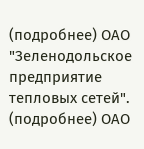(подробнее) ОАО "Зеленодольское предприятие тепловых сетей". (подробнее) ОАО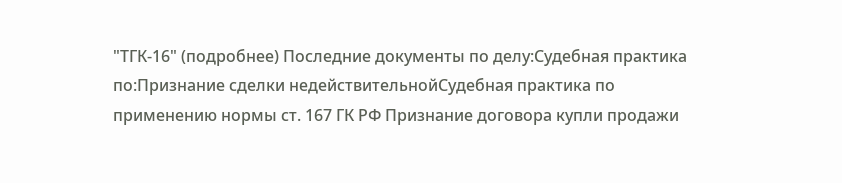"ТГК-16" (подробнее) Последние документы по делу:Судебная практика по:Признание сделки недействительнойСудебная практика по применению нормы ст. 167 ГК РФ Признание договора купли продажи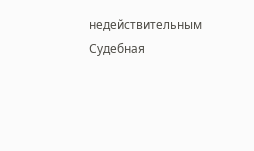недействительным Судебная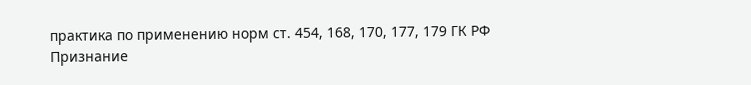практика по применению норм ст. 454, 168, 170, 177, 179 ГК РФ
Признание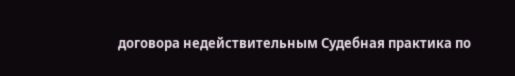договора недействительным Судебная практика по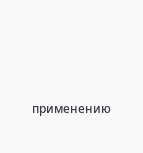применению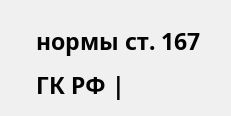нормы ст. 167 ГК РФ |